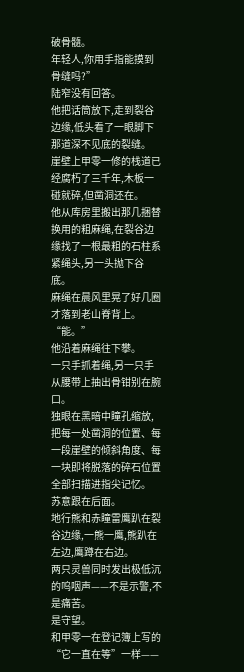破骨髓。
年轻人,你用手指能摸到骨缝吗?”
陆窄没有回答。
他把话筒放下,走到裂谷边缘,低头看了一眼脚下那道深不见底的裂缝。
崖壁上甲零一修的栈道已经腐朽了三千年,木板一碰就碎,但凿洞还在。
他从库房里搬出那几捆替换用的粗麻绳,在裂谷边缘找了一根最粗的石柱系紧绳头,另一头抛下谷底。
麻绳在晨风里晃了好几圈才落到老山脊背上。
“能。”
他沿着麻绳往下攀。
一只手抓着绳,另一只手从腰带上抽出骨钳别在腕口。
独眼在黑暗中瞳孔缩放,把每一处凿洞的位置、每一段崖壁的倾斜角度、每一块即将脱落的碎石位置全部扫描进指尖记忆。
苏意跟在后面。
地行熊和赤瞳雷鹰趴在裂谷边缘,一熊一鹰,熊趴在左边,鹰蹲在右边。
两只灵兽同时发出极低沉的呜咽声——不是示警,不是痛苦。
是守望。
和甲零一在登记簿上写的“它一直在等”一样——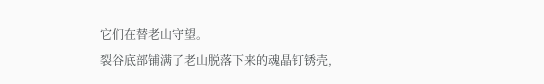它们在替老山守望。
裂谷底部铺满了老山脱落下来的魂晶钉锈壳,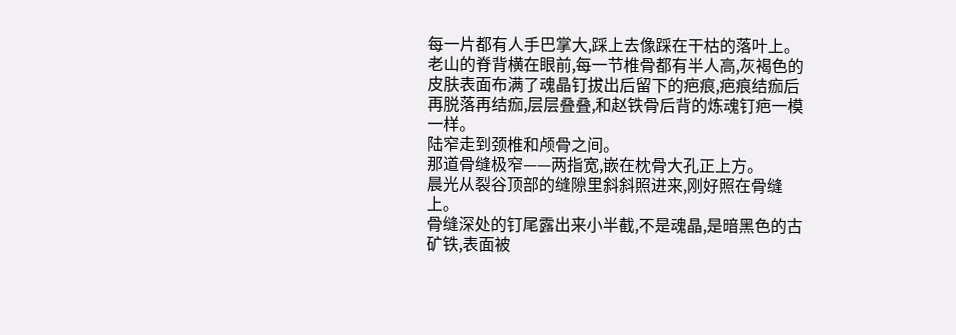每一片都有人手巴掌大,踩上去像踩在干枯的落叶上。
老山的脊背横在眼前,每一节椎骨都有半人高,灰褐色的皮肤表面布满了魂晶钉拔出后留下的疤痕,疤痕结痂后再脱落再结痂,层层叠叠,和赵铁骨后背的炼魂钉疤一模一样。
陆窄走到颈椎和颅骨之间。
那道骨缝极窄——两指宽,嵌在枕骨大孔正上方。
晨光从裂谷顶部的缝隙里斜斜照进来,刚好照在骨缝上。
骨缝深处的钉尾露出来小半截,不是魂晶,是暗黑色的古矿铁,表面被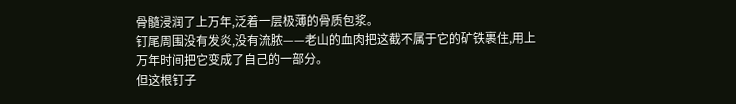骨髓浸润了上万年,泛着一层极薄的骨质包浆。
钉尾周围没有发炎,没有流脓——老山的血肉把这截不属于它的矿铁裹住,用上万年时间把它变成了自己的一部分。
但这根钉子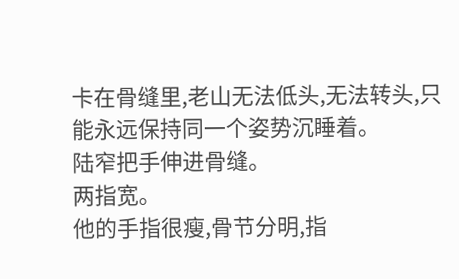卡在骨缝里,老山无法低头,无法转头,只能永远保持同一个姿势沉睡着。
陆窄把手伸进骨缝。
两指宽。
他的手指很瘦,骨节分明,指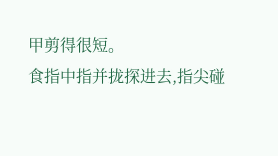甲剪得很短。
食指中指并拢探进去,指尖碰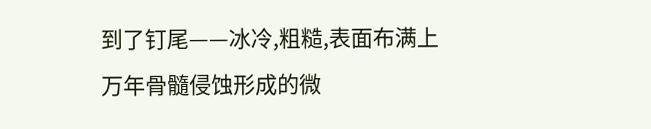到了钉尾——冰冷,粗糙,表面布满上万年骨髓侵蚀形成的微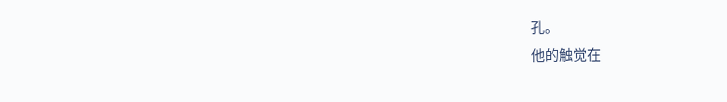孔。
他的触觉在